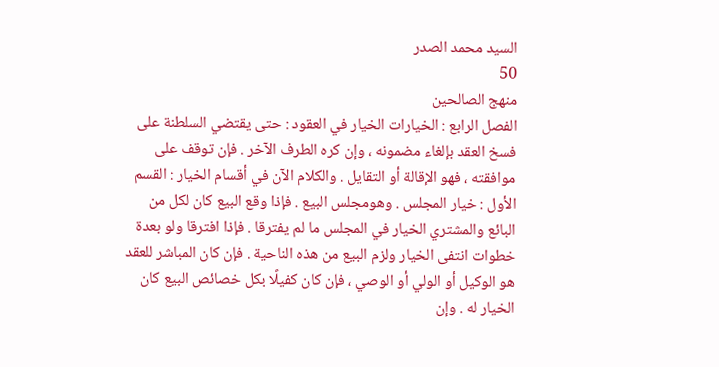السيد محمد الصدر
50
منهج الصالحين
الفصل الرابع : الخيارات الخيار في العقود : حتى يقتضي السلطنة على فسخ العقد بإلغاء مضمونه ، وإن كره الطرف الآخر . فإن توقف على موافقته ، فهو الإقالة أو التقايل . والكلام الآن في أقسام الخيار : القسم الأول : خيار المجلس . وهومجلس البيع . فإذا وقع البيع كان لكل من البائع والمشتري الخيار في المجلس ما لم يفترقا . فإذا افترقا ولو بعدة خطوات انتفى الخيار ولزم البيع من هذه الناحية . فإن كان المباشر للعقد هو الوكيل أو الولي أو الوصي ، فإن كان كفيلًا بكل خصائص البيع كان الخيار له . وإن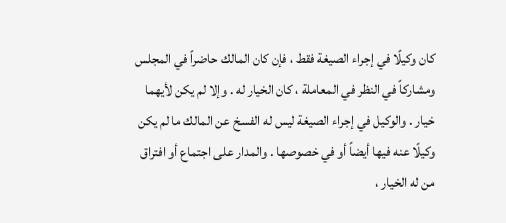كان وكيلًا في إجراء الصيغة فقط ، فإن كان المالك حاضراً في المجلس ومشاركاً في النظر في المعاملة ، كان الخيار له . وإلا لم يكن لأيهما خيار . والوكيل في إجراء الصيغة ليس له الفسخ عن المالك ما لم يكن وكيلًا عنه فيها أيضاً أو في خصوصها . والمدار على اجتماع أو افتراق من له الخيار ،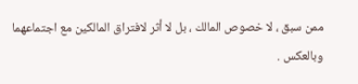ممن سبق ، لا خصوص المالك ، بل لا أثر لافتراق المالكين مع اجتماعهما وبالعكس .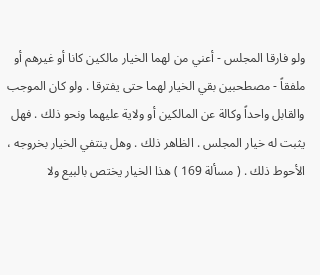ولو فارقا المجلس - أعني من لهما الخيار مالكين كانا أو غيرهم أو ملفقاً - مصطحبين بقي الخيار لهما حتى يفترقا . ولو كان الموجب والقابل واحداً وكالة عن المالكين أو ولاية عليهما ونحو ذلك . فهل يثبت له خيار المجلس . الظاهر ذلك . وهل ينتفي الخيار بخروجه ، الأحوط ذلك . ( مسألة 169 ) هذا الخيار يختص بالبيع ولا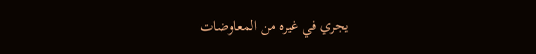يجري في غيره من المعاوضات